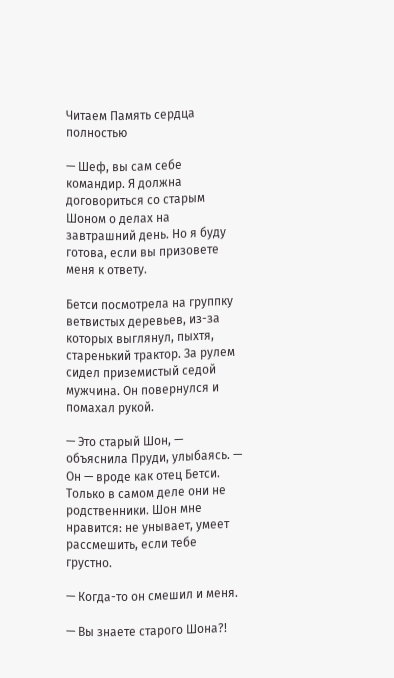Читаем Память сердца полностью

— Шеф, вы сам себе командир. Я должна договориться со старым Шоном о делах на завтрашний день. Но я буду готова, если вы призовете меня к ответу.

Бетси посмотрела на группку ветвистых деревьев, из-за которых выглянул, пыхтя, старенький трактор. За рулем сидел приземистый седой мужчина. Он повернулся и помахал рукой.

— Это старый Шон, — объяснила Пруди, улыбаясь. — Он — вроде как отец Бетси. Только в самом деле они не родственники. Шон мне нравится: не унывает, умеет рассмешить, если тебе грустно.

— Когда-то он смешил и меня.

— Вы знаете старого Шона?!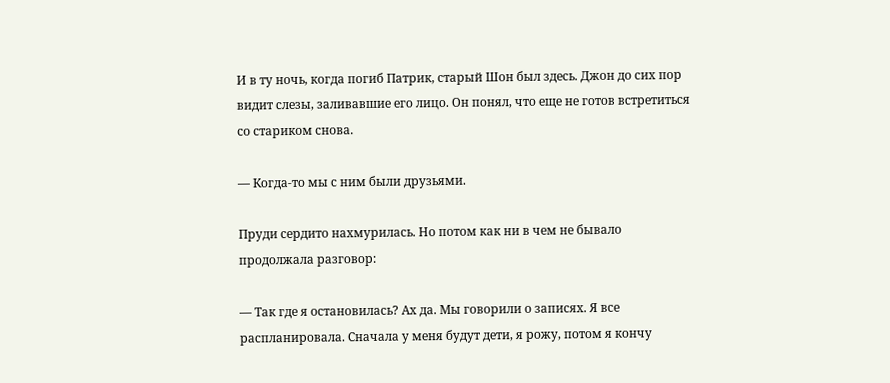И в ту ночь, когда погиб Патрик, старый Шон был здесь. Джон до сих пор видит слезы, заливавшие его лицо. Он понял, что еще не готов встретиться со стариком снова.

— Когда-то мы с ним были друзьями.

Пруди сердито нахмурилась. Но потом как ни в чем не бывало продолжала разговор:

— Так где я остановилась? Ах да. Мы говорили о записях. Я все распланировала. Сначала у меня будут дети, я рожу, потом я кончу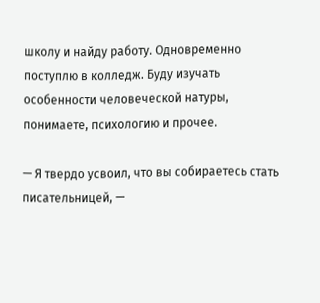школу и найду работу. Одновременно поступлю в колледж. Буду изучать особенности человеческой натуры, понимаете, психологию и прочее.

— Я твердо усвоил, что вы собираетесь стать писательницей, —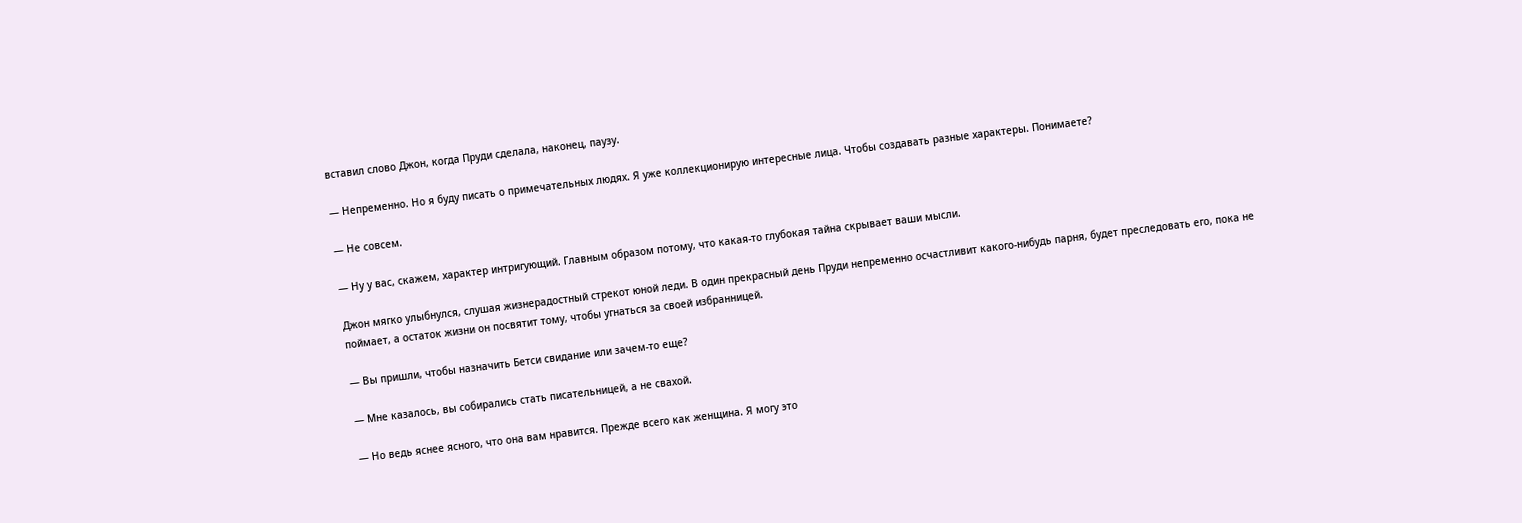вставил слово Джон, когда Пруди сделала, наконец, паузу.

— Непременно. Но я буду писать о примечательных людях. Я уже коллекционирую интересные лица. Чтобы создавать разные характеры. Понимаете?

— Не совсем.

— Ну у вас, скажем, характер интригующий. Главным образом потому, что какая-то глубокая тайна скрывает ваши мысли.

Джон мягко улыбнулся, слушая жизнерадостный стрекот юной леди. В один прекрасный день Пруди непременно осчастливит какого-нибудь парня, будет преследовать его, пока не поймает, а остаток жизни он посвятит тому, чтобы угнаться за своей избранницей.

— Вы пришли, чтобы назначить Бетси свидание или зачем-то еще?

— Мне казалось, вы собирались стать писательницей, а не свахой.

— Но ведь яснее ясного, что она вам нравится. Прежде всего как женщина. Я могу это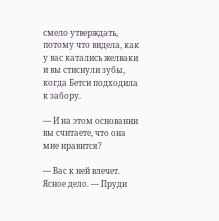смело утверждать, потому что видела, как у вас катались желваки и вы стиснули зубы, когда Бетси подходила к забору.

— И на этом основании вы считаете, что она мне нравится?

— Вас к ней влечет. Ясное дело. — Пруди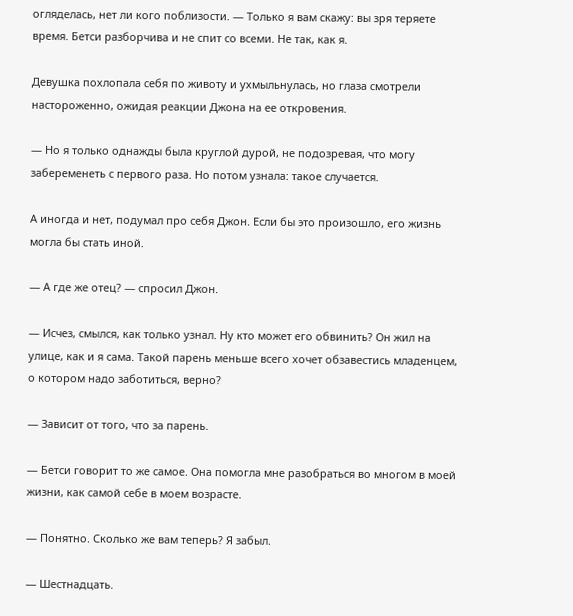огляделась, нет ли кого поблизости. — Только я вам скажу: вы зря теряете время. Бетси разборчива и не спит со всеми. Не так, как я.

Девушка похлопала себя по животу и ухмыльнулась, но глаза смотрели настороженно, ожидая реакции Джона на ее откровения.

— Но я только однажды была круглой дурой, не подозревая, что могу забеременеть с первого раза. Но потом узнала: такое случается.

А иногда и нет, подумал про себя Джон. Если бы это произошло, его жизнь могла бы стать иной.

— А где же отец? — спросил Джон.

— Исчез, смылся, как только узнал. Ну кто может его обвинить? Он жил на улице, как и я сама. Такой парень меньше всего хочет обзавестись младенцем, о котором надо заботиться, верно?

— Зависит от того, что за парень.

— Бетси говорит то же самое. Она помогла мне разобраться во многом в моей жизни, как самой себе в моем возрасте.

— Понятно. Сколько же вам теперь? Я забыл.

— Шестнадцать.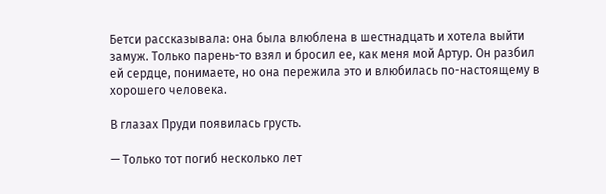Бетси рассказывала: она была влюблена в шестнадцать и хотела выйти замуж. Только парень-то взял и бросил ее, как меня мой Артур. Он разбил ей сердце, понимаете, но она пережила это и влюбилась по-настоящему в хорошего человека.

В глазах Пруди появилась грусть.

— Только тот погиб несколько лет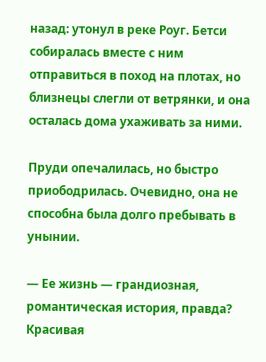назад: утонул в реке Роуг. Бетси собиралась вместе с ним отправиться в поход на плотах, но близнецы слегли от ветрянки, и она осталась дома ухаживать за ними.

Пруди опечалилась, но быстро приободрилась. Очевидно, она не способна была долго пребывать в унынии.

— Ее жизнь — грандиозная, романтическая история, правда? Красивая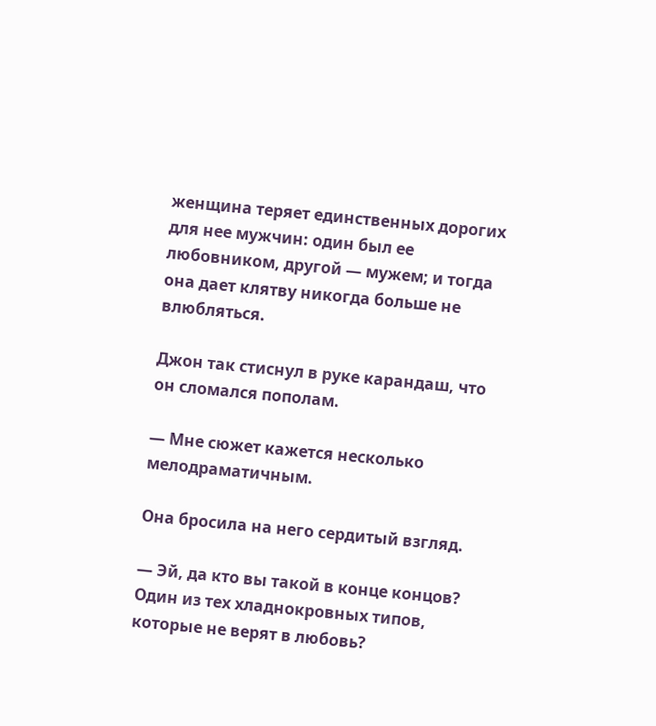женщина теряет единственных дорогих для нее мужчин: один был ее любовником, другой — мужем; и тогда она дает клятву никогда больше не влюбляться.

Джон так стиснул в руке карандаш, что он сломался пополам.

— Мне сюжет кажется несколько мелодраматичным.

Она бросила на него сердитый взгляд.

— Эй, да кто вы такой в конце концов? Один из тех хладнокровных типов, которые не верят в любовь?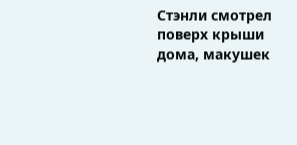Стэнли смотрел поверх крыши дома, макушек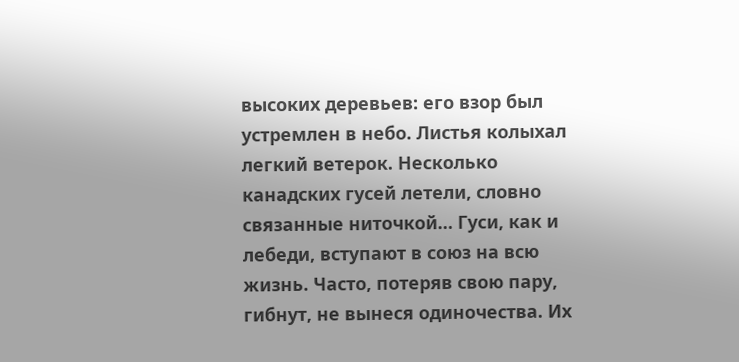высоких деревьев: его взор был устремлен в небо. Листья колыхал легкий ветерок. Несколько канадских гусей летели, словно связанные ниточкой… Гуси, как и лебеди, вступают в союз на всю жизнь. Часто, потеряв свою пару, гибнут, не вынеся одиночества. Их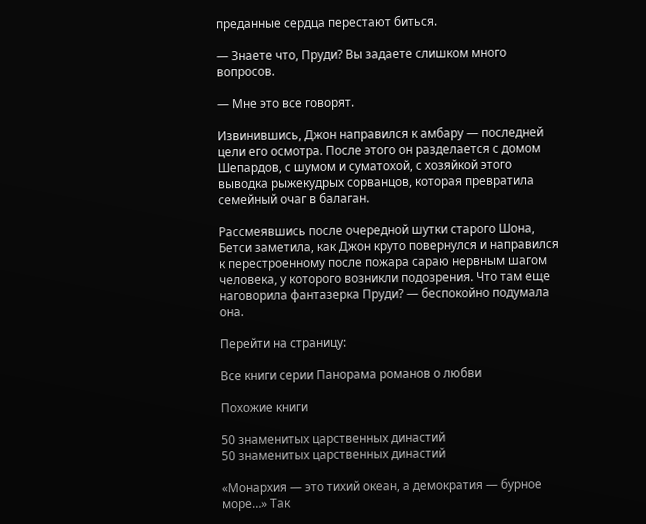преданные сердца перестают биться.

— Знаете что, Пруди? Вы задаете слишком много вопросов.

— Мне это все говорят.

Извинившись, Джон направился к амбару — последней цели его осмотра. После этого он разделается с домом Шепардов, с шумом и суматохой, с хозяйкой этого выводка рыжекудрых сорванцов, которая превратила семейный очаг в балаган.

Рассмеявшись после очередной шутки старого Шона, Бетси заметила, как Джон круто повернулся и направился к перестроенному после пожара сараю нервным шагом человека, у которого возникли подозрения. Что там еще наговорила фантазерка Пруди? — беспокойно подумала она.

Перейти на страницу:

Все книги серии Панорама романов о любви

Похожие книги

50 знаменитых царственных династий
50 знаменитых царственных династий

«Монархия — это тихий океан, а демократия — бурное море…» Так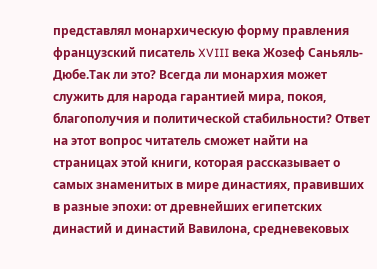представлял монархическую форму правления французский писатель XVIII века Жозеф Саньяль-Дюбе.Так ли это? Всегда ли монархия может служить для народа гарантией мира, покоя, благополучия и политической стабильности? Ответ на этот вопрос читатель сможет найти на страницах этой книги, которая рассказывает о самых знаменитых в мире династиях, правивших в разные эпохи: от древнейших египетских династий и династий Вавилона, средневековых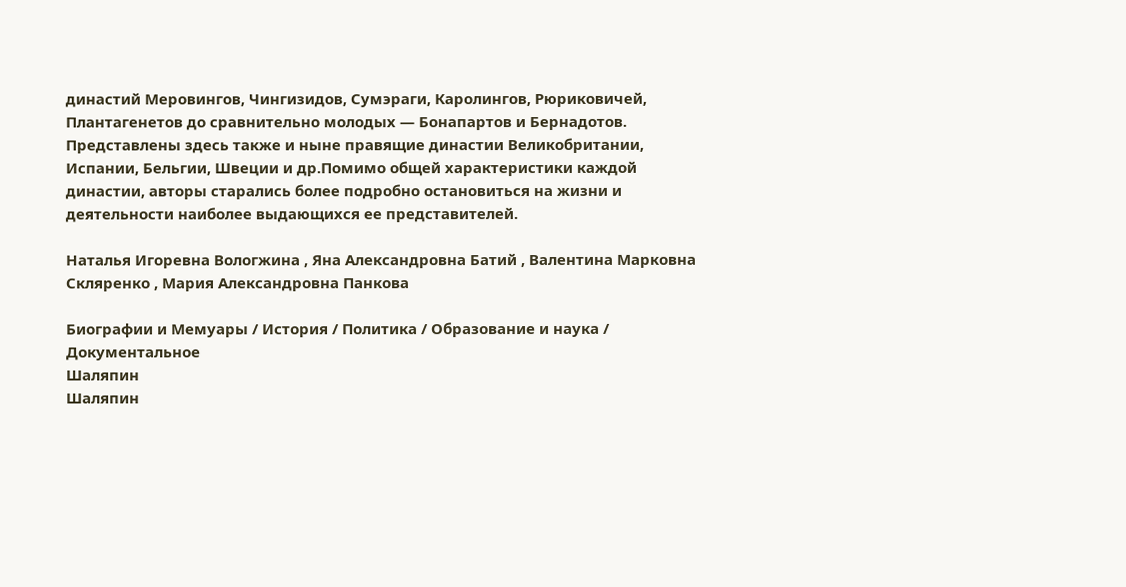династий Меровингов, Чингизидов, Сумэраги, Каролингов, Рюриковичей, Плантагенетов до сравнительно молодых — Бонапартов и Бернадотов. Представлены здесь также и ныне правящие династии Великобритании, Испании, Бельгии, Швеции и др.Помимо общей характеристики каждой династии, авторы старались более подробно остановиться на жизни и деятельности наиболее выдающихся ее представителей.

Наталья Игоревна Вологжина , Яна Александровна Батий , Валентина Марковна Скляренко , Мария Александровна Панкова

Биографии и Мемуары / История / Политика / Образование и наука / Документальное
Шаляпин
Шаляпин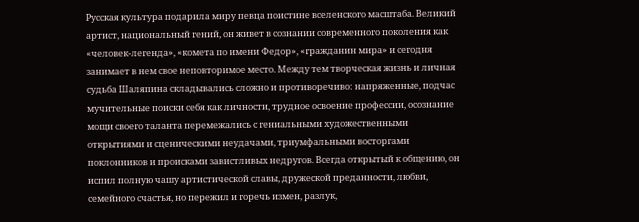Русская культура подарила миру певца поистине вселенского масштаба. Великий артист, национальный гений, он живет в сознании современного поколения как «человек-легенда», «комета по имени Федор», «гражданин мира» и сегодня занимает в нем свое неповторимое место. Между тем творческая жизнь и личная судьба Шаляпина складывались сложно и противоречиво: напряженные, подчас мучительные поиски себя как личности, трудное освоение профессии, осознание мощи своего таланта перемежались с гениальными художественными открытиями и сценическими неудачами, триумфальными восторгами поклонников и происками завистливых недругов. Всегда открытый к общению, он испил полную чашу артистической славы, дружеской преданности, любви, семейного счастья, но пережил и горечь измен, разлук,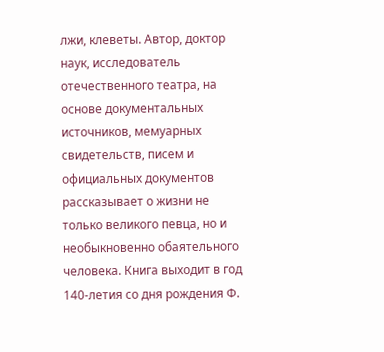лжи, клеветы. Автор, доктор наук, исследователь отечественного театра, на основе документальных источников, мемуарных свидетельств, писем и официальных документов рассказывает о жизни не только великого певца, но и необыкновенно обаятельного человека. Книга выходит в год 140-летия со дня рождения Ф.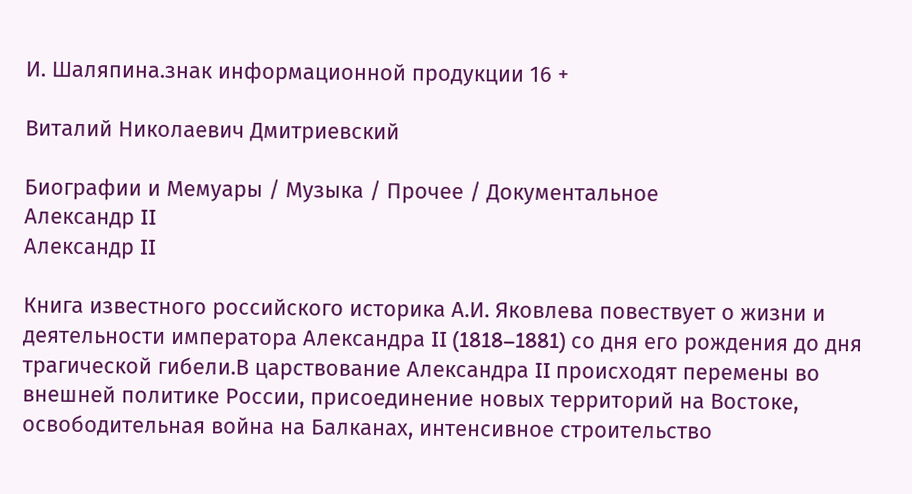И. Шаляпина.знак информационной продукции 16 +

Виталий Николаевич Дмитриевский

Биографии и Мемуары / Музыка / Прочее / Документальное
Александр II
Александр II

Книга известного российского историка А.И. Яковлева повествует о жизни и деятельности императора Александра II (1818–1881) со дня его рождения до дня трагической гибели.В царствование Александра II происходят перемены во внешней политике России, присоединение новых территорий на Востоке, освободительная война на Балканах, интенсивное строительство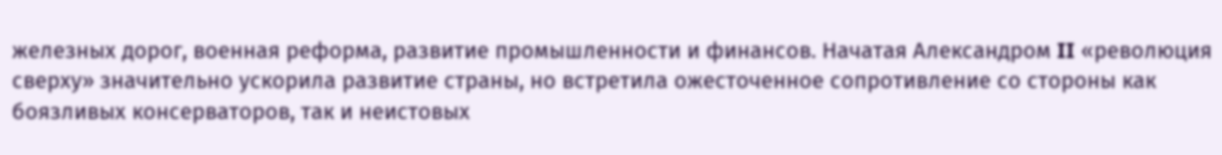железных дорог, военная реформа, развитие промышленности и финансов. Начатая Александром II «революция сверху» значительно ускорила развитие страны, но встретила ожесточенное сопротивление со стороны как боязливых консерваторов, так и неистовых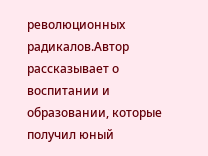революционных радикалов.Автор рассказывает о воспитании и образовании, которые получил юный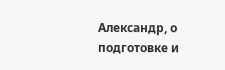Александр, о подготовке и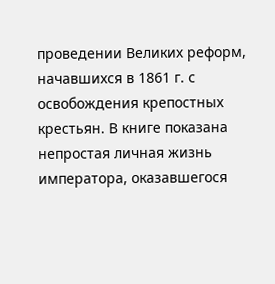проведении Великих реформ, начавшихся в 1861 г. с освобождения крепостных крестьян. В книге показана непростая личная жизнь императора, оказавшегося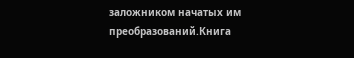заложником начатых им преобразований.Книга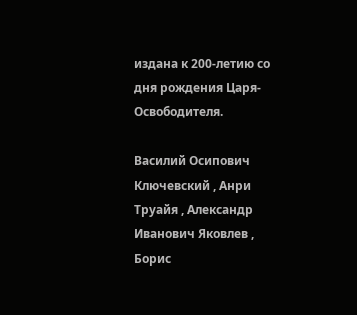издана к 200-летию со дня рождения Царя-Освободителя.

Василий Осипович Ключевский , Анри Труайя , Александр Иванович Яковлев , Борис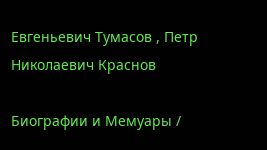Евгеньевич Тумасов , Петр Николаевич Краснов

Биографии и Мемуары /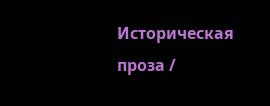Историческая проза /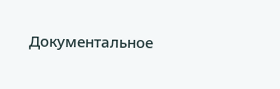Документальное